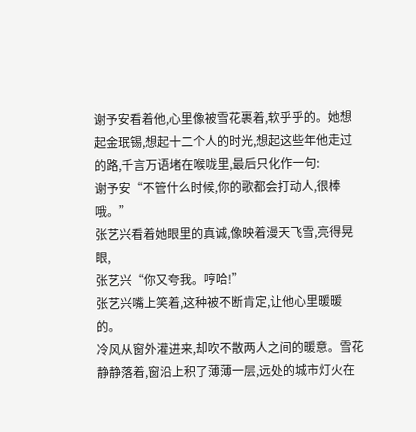谢予安看着他,心里像被雪花裹着,软乎乎的。她想起金珉锡,想起十二个人的时光,想起这些年他走过的路,千言万语堵在喉咙里,最后只化作一句:
谢予安“不管什么时候,你的歌都会打动人,很棒哦。”
张艺兴看着她眼里的真诚,像映着漫天飞雪,亮得晃眼,
张艺兴“你又夸我。哼哈!”
张艺兴嘴上笑着,这种被不断肯定,让他心里暖暖的。
冷风从窗外灌进来,却吹不散两人之间的暖意。雪花静静落着,窗沿上积了薄薄一层,远处的城市灯火在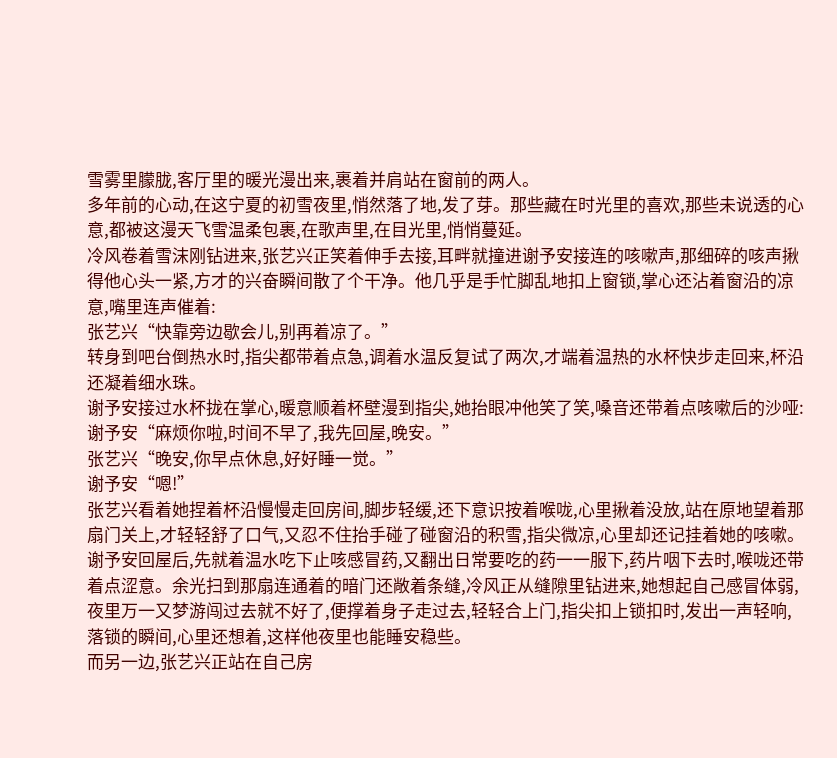雪雾里朦胧,客厅里的暖光漫出来,裹着并肩站在窗前的两人。
多年前的心动,在这宁夏的初雪夜里,悄然落了地,发了芽。那些藏在时光里的喜欢,那些未说透的心意,都被这漫天飞雪温柔包裹,在歌声里,在目光里,悄悄蔓延。
冷风卷着雪沫刚钻进来,张艺兴正笑着伸手去接,耳畔就撞进谢予安接连的咳嗽声,那细碎的咳声揪得他心头一紧,方才的兴奋瞬间散了个干净。他几乎是手忙脚乱地扣上窗锁,掌心还沾着窗沿的凉意,嘴里连声催着:
张艺兴“快靠旁边歇会儿,别再着凉了。”
转身到吧台倒热水时,指尖都带着点急,调着水温反复试了两次,才端着温热的水杯快步走回来,杯沿还凝着细水珠。
谢予安接过水杯拢在掌心,暖意顺着杯壁漫到指尖,她抬眼冲他笑了笑,嗓音还带着点咳嗽后的沙哑:
谢予安“麻烦你啦,时间不早了,我先回屋,晚安。”
张艺兴“晚安,你早点休息,好好睡一觉。”
谢予安“嗯!”
张艺兴看着她捏着杯沿慢慢走回房间,脚步轻缓,还下意识按着喉咙,心里揪着没放,站在原地望着那扇门关上,才轻轻舒了口气,又忍不住抬手碰了碰窗沿的积雪,指尖微凉,心里却还记挂着她的咳嗽。
谢予安回屋后,先就着温水吃下止咳感冒药,又翻出日常要吃的药一一服下,药片咽下去时,喉咙还带着点涩意。余光扫到那扇连通着的暗门还敞着条缝,冷风正从缝隙里钻进来,她想起自己感冒体弱,夜里万一又梦游闯过去就不好了,便撑着身子走过去,轻轻合上门,指尖扣上锁扣时,发出一声轻响,落锁的瞬间,心里还想着,这样他夜里也能睡安稳些。
而另一边,张艺兴正站在自己房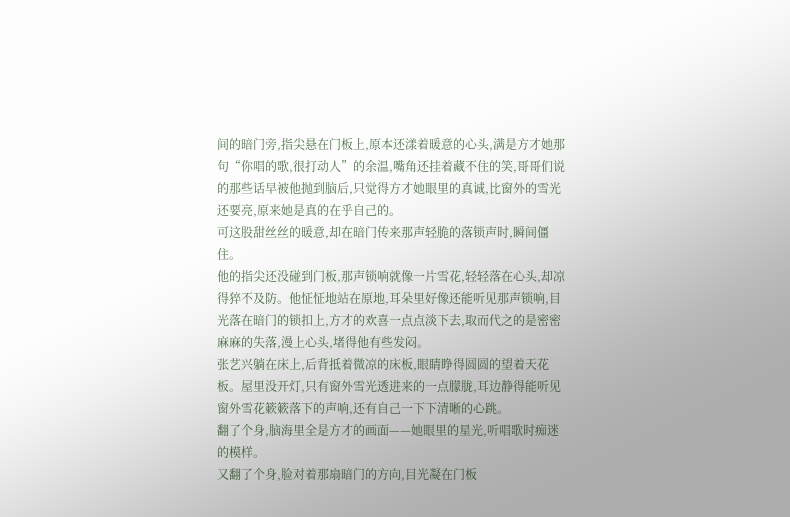间的暗门旁,指尖悬在门板上,原本还漾着暖意的心头,满是方才她那句“你唱的歌,很打动人”的余温,嘴角还挂着藏不住的笑,哥哥们说的那些话早被他抛到脑后,只觉得方才她眼里的真诚,比窗外的雪光还要亮,原来她是真的在乎自己的。
可这股甜丝丝的暖意,却在暗门传来那声轻脆的落锁声时,瞬间僵住。
他的指尖还没碰到门板,那声锁响就像一片雪花,轻轻落在心头,却凉得猝不及防。他怔怔地站在原地,耳朵里好像还能听见那声锁响,目光落在暗门的锁扣上,方才的欢喜一点点淡下去,取而代之的是密密麻麻的失落,漫上心头,堵得他有些发闷。
张艺兴躺在床上,后背抵着微凉的床板,眼睛睁得圆圆的望着天花板。屋里没开灯,只有窗外雪光透进来的一点朦胧,耳边静得能听见窗外雪花簌簌落下的声响,还有自己一下下清晰的心跳。
翻了个身,脑海里全是方才的画面——她眼里的星光,听唱歌时痴迷的模样。
又翻了个身,脸对着那扇暗门的方向,目光凝在门板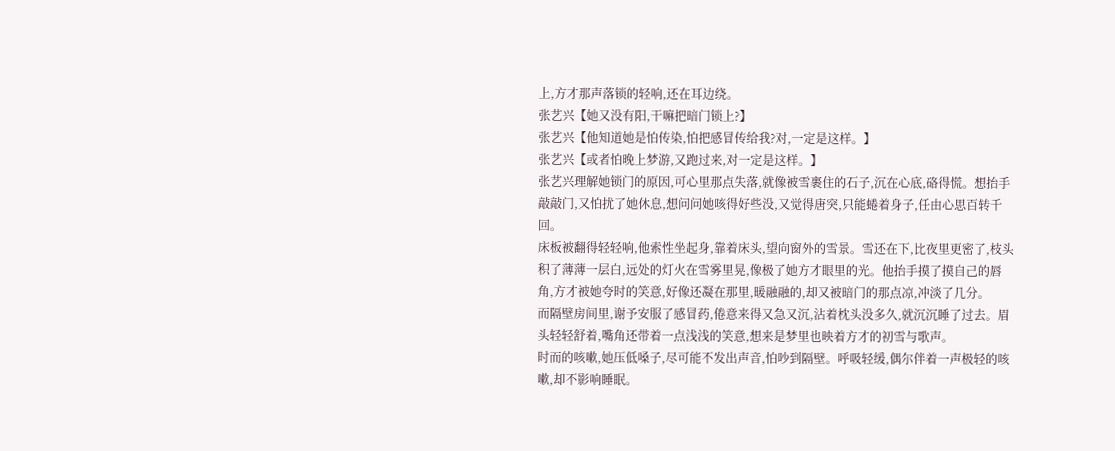上,方才那声落锁的轻响,还在耳边绕。
张艺兴【她又没有阳,干嘛把暗门锁上?】
张艺兴【他知道她是怕传染,怕把感冒传给我?对,一定是这样。】
张艺兴【或者怕晚上梦游,又跑过来,对一定是这样。】
张艺兴理解她锁门的原因,可心里那点失落,就像被雪裹住的石子,沉在心底,硌得慌。想抬手敲敲门,又怕扰了她休息,想问问她咳得好些没,又觉得唐突,只能蜷着身子,任由心思百转千回。
床板被翻得轻轻响,他索性坐起身,靠着床头,望向窗外的雪景。雪还在下,比夜里更密了,枝头积了薄薄一层白,远处的灯火在雪雾里晃,像极了她方才眼里的光。他抬手摸了摸自己的唇角,方才被她夸时的笑意,好像还凝在那里,暖融融的,却又被暗门的那点凉,冲淡了几分。
而隔壁房间里,谢予安服了感冒药,倦意来得又急又沉,沾着枕头没多久,就沉沉睡了过去。眉头轻轻舒着,嘴角还带着一点浅浅的笑意,想来是梦里也映着方才的初雪与歌声。
时而的咳嗽,她压低嗓子,尽可能不发出声音,怕吵到隔壁。呼吸轻缓,偶尔伴着一声极轻的咳嗽,却不影响睡眠。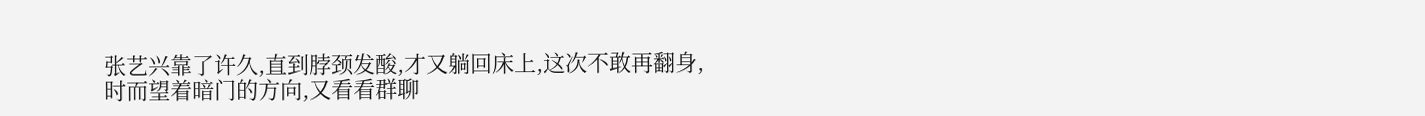张艺兴靠了许久,直到脖颈发酸,才又躺回床上,这次不敢再翻身,时而望着暗门的方向,又看看群聊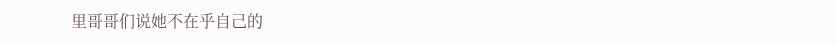里哥哥们说她不在乎自己的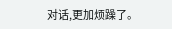对话,更加烦躁了。